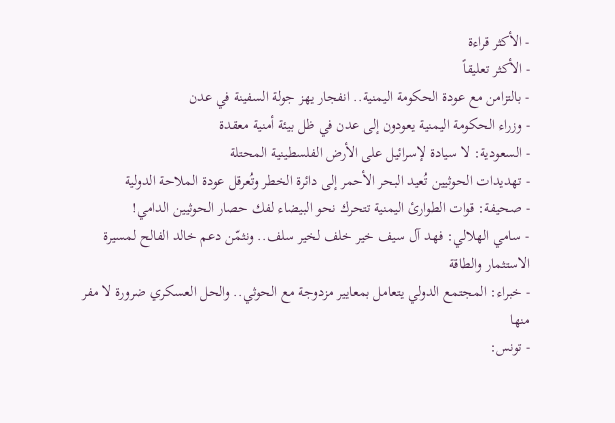- الأكثر قراءة
- الأكثر تعليقاً
- بالتزامن مع عودة الحكومة اليمنية.. انفجار يهز جولة السفينة في عدن
- وزراء الحكومة اليمنية يعودون إلى عدن في ظل بيئة أمنية معقدة
- السعودية: لا سيادة لإسرائيل على الأرض الفلسطينية المحتلة
- تهديدات الحوثيين تُعيد البحر الأحمر إلى دائرة الخطر وتُعرقل عودة الملاحة الدولية
- صحيفة: قوات الطوارئ اليمنية تتحرك نحو البيضاء لفك حصار الحوثيين الدامي!
- سامي الهلالي: فهد آل سيف خير خلف لخير سلف.. ونثمّن دعم خالد الفالح لمسيرة الاستثمار والطاقة
- خبراء: المجتمع الدولي يتعامل بمعايير مزدوجة مع الحوثي.. والحل العسكري ضرورة لا مفر منها
- تونس: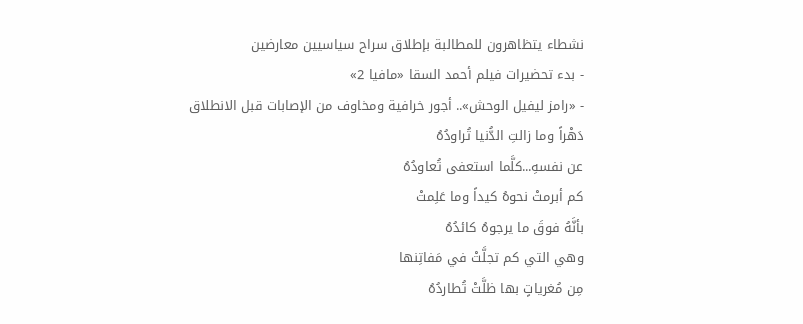نشطاء يتظاهرون للمطالبة بإطلاق سراح سياسيين معارضين
- بدء تحضيرات فيلم أحمد السقا «مافيا 2»
- «رامز ليفيل الوحش».. أجور خرافية ومخاوف من الإصابات قبل الانطلاق
دَهْراً وما زالتِ الدُّنيا تُراودُهُ
عن نفسهِ...كلَّما استعفى تُعاودُهُ
كم أبرمتْ نحوهُ كيداً وما عَلِمتْ
بأنَّهُ فوقَ ما يرجوهُ كائدُهُ
وهي التي كم تجلَّتْ في مَفاتِنها
مِن مُغرياتٍ بها ظلَّتْ تُطاردُهُ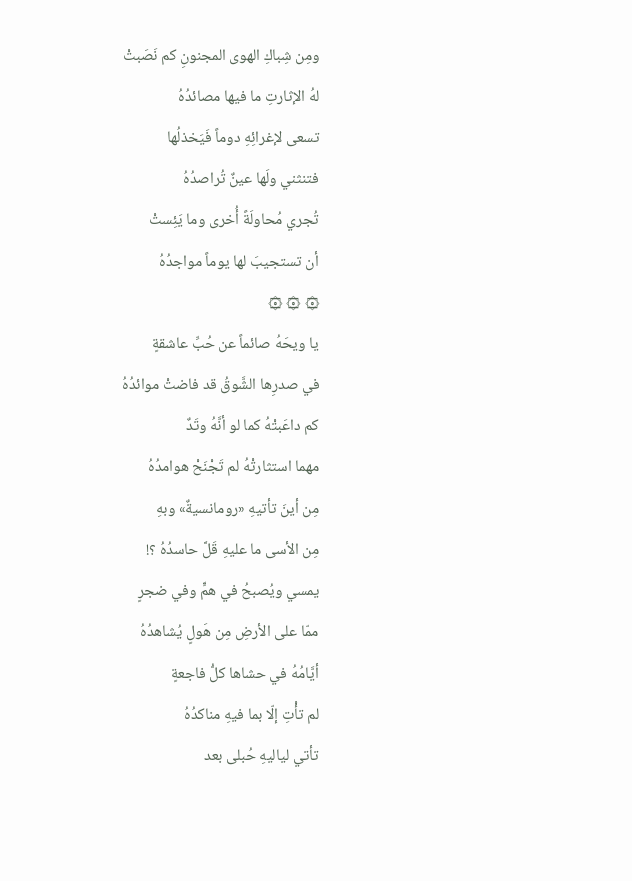ومِن شِباكِ الهوى المجنونِ كم نَصَبتْ
لهُ الإثارتِ ما فيها مصائدُهُ
تسعى لإغرائِهِ دوماً فَيَخذلُها
فتنثني ولَها عينٌ تُراصدُهُ
تُجري مُحاولَةً أُخرى وما يَئِستْ
أن تستجيبَ لها يوماً مواجدُهُ
۞ ۞ ۞
يا ويحَهُ صائماً عن حُبِّ عاشقةٍ
في صدرِها الشَّوقُ قد فاضتْ موائدُهُ
كم داعَبتْهُ كما لو أنَّهُ وتَدٌ
مهما استثارتْهُ لم تَجْنَحْ هوامدُهُ
مِن أينَ تأتيهِ «رومانسيةٌ» وبهِ
مِن الأسى ما عليهِ قَلَّ حاسدُهُ ؟!
يمسي ويُصبحُ في همٍّ وفي ضجرٍ
ممّا على الأرضِ مِن هَولٍ يُشاهدُهُ
أيَّامُهُ في حشاها كلُّ فاجعةٍ
لم تأْتِ إلّا بما فيهِ مناكدُهُ
تأتي لياليهِ حُبلى بعد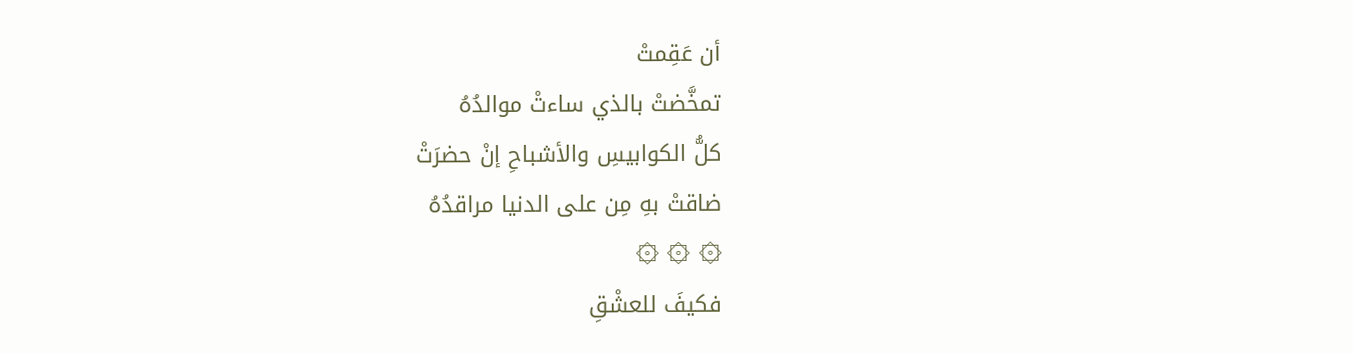أن عَقِمتْ
تمخَّضتْ بالذي ساءتْ موالدُهُ
كلُّ الكوابيسِ والأشباحِ إنْ حضرَتْ
ضاقتْ بهِ مِن على الدنيا مراقدُهُ
۞ ۞ ۞
فكيفَ للعشْقِ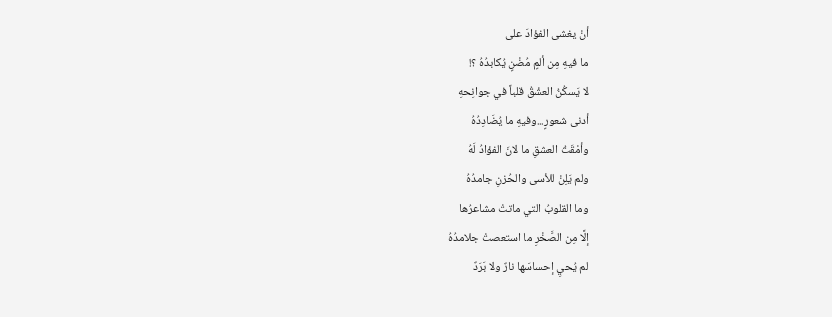أنْ يغشى الفؤادَ على
ما فيهِ مِن ألمٍ مُضْنٍ يُكابدُهُ ؟!
لا يَسكُنُ العشْقُ قلباً في جوانِحهِ
أدنى شعورٍ...وفيهِ ما يُضَادِدُهُ
وأمْقَتُ العشقِ ما لانَ الفؤادُ لَهُ
ولم يَلِنْ للأسى والحُزنِ جامدُهُ
وما القلوبُ التي ماتتْ مشاعرُها
إلَّا مِن الصَّخْرِ ما استعصتْ جلامدُهُ
لم يُحيِ إحساسَها نارٌ ولا بَرَدٌ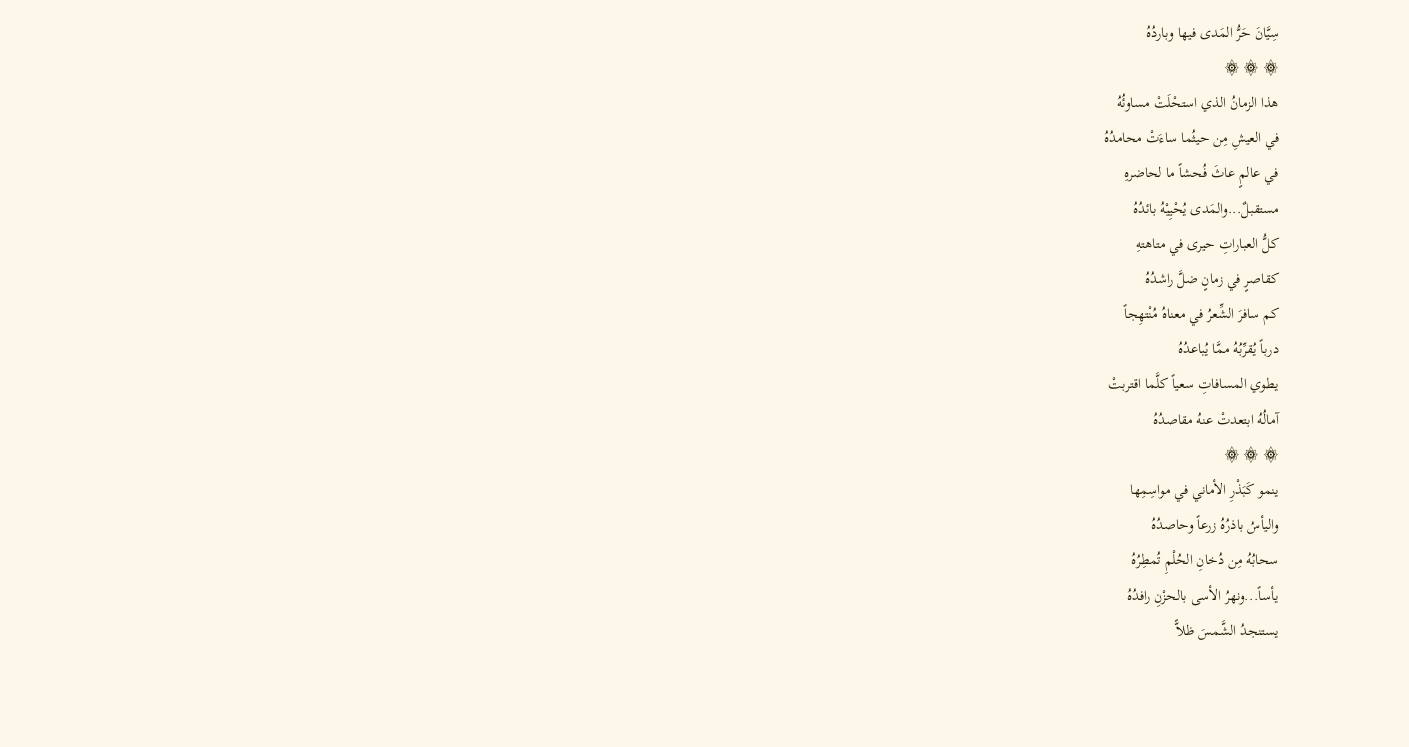سِيَّانَ حَرُّ المَدى فيها وباردُهُ
۞ ۞ ۞
هذا الزمانُ الذي استحْلَتْ مساوئُهُ
في العيشِ مِن حيثُما ساءَتْ محامدُهُ
في عالمٍ عاثَ فُحشاً ما لحاضرهِ
مستقبلٌ...والمَدى يُحْيِيْهُ بائدُهُ
كلُّ العباراتِ حيرى في متاهتهِ
كقاصرٍ في زمانٍ ضلَّ راشدُهُ
كم سافرَ الشِّعرُ في معناهُ مُنْتهِجاً
درباً يُقرِّبُهُ ممَّا يُباعدُهُ
يطوي المسافاتِ سعياً كلَّما اقتربتْ
آمالُهُ ابتعدتْ عنهُ مقاصدُهُ
۞ ۞ ۞
ينمو كَبَذْرِ الأماني في مواسِمِها
واليأسُ باذرُهُ زرعاً وحاصدُهُ
سحابُهُ مِن دُخانِ الحُلْمِ تُمطِرُهُ
يأساً...ونهرُ الأسى بالحزْنِ رافدُهُ
يستنجدُ الشَّمسَ ظلاًّ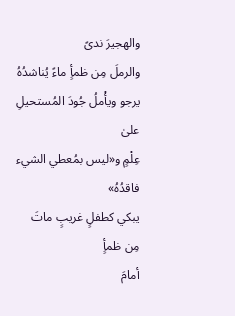والهجيرَ ندىً
والرملَ مِن ظمأٍ ماءً يُناشدُهُ
يرجو ويأْملُ جُودَ المُستحيلِ علىٰ
عِلْمٍ و«ليس بمُعطي الشيء فاقدُهُ»
يبكي كطفلٍ غريبٍ ماتَ مِن ظمأٍ
أمامَ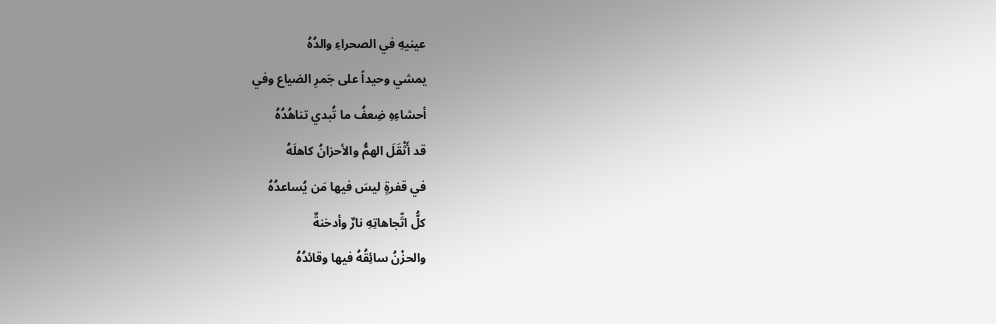عينيهِ في الصحراءِ والدُهُ
يمشي وحيداً على جَمرِ الضياع وفي
أحشاءِهِ ضِعفُ ما تُبدي تناهُدُهُ
قد أَثْقَلَ الهمُّ والأحزانُ كاهلَهُ
في قفرةٍ ليسَ فيها مَن يُساعدُهُ
كلُّ اتِّجاهاتِهِ نارٌ وأدخنةٌ
والحزْنُ سائِقُهُ فيها وقائدُهُ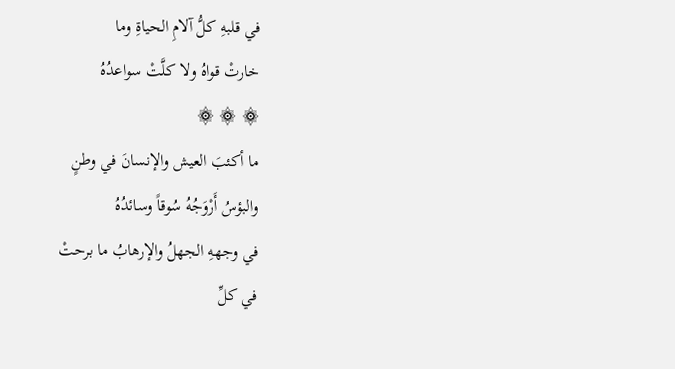في قلبهِ كلُّ آلامِ الحياةِ وما
خارتْ قواهُ ولا كلَّتْ سواعدُهُ
۞ ۞ ۞
ما أكئبَ العيش والإنسانَ في وطنٍ
والبؤسُ أَرْوَجُهُ سُوقاً وسائدُهُ
في وجههِ الجهلُ والإرهابُ ما برحتْ
في كلِّ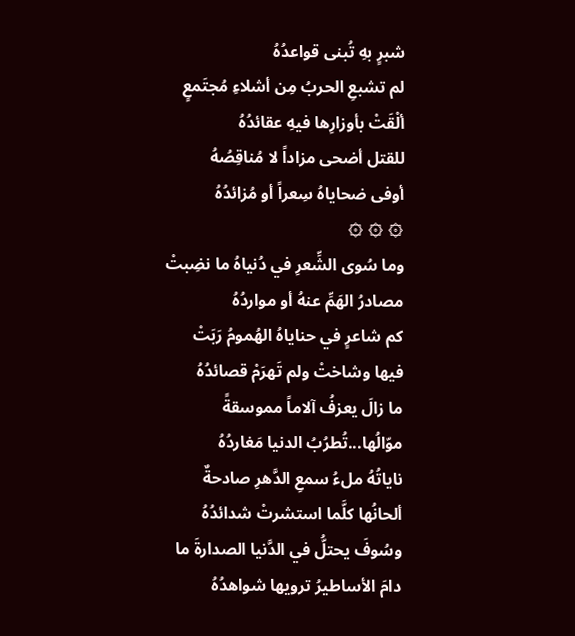شبرٍ بهِ تُبنى قواعدُهُ
لم تشبعِ الحربُ مِن أشلاءِ مُجتَمعٍ
ألْقَتْ بأوزارِها فيهِ عقائدُهُ
للقتل أضحى مزاداً لا مُناقِصُهُ
أوفى ضحاياهُ سِعراً أو مُزائدُهُ
۞ ۞ ۞
وما سُوى الشِّعرِ في دُنياهُ ما نضِبتْ
مصادرُ الهَمِّ عنهُ أو مواردُهُ
كم شاعرٍ في حناياهُ الهُمومُ رَبَتْ
فيها وشاختْ ولم تَهرَمْ قصائدُهُ
ما زالَ يعزفُ آلاماً مموسقةً
موّالُها...تُطرُبُ الدنيا مَغاردُهُ
ناياتُهُ ملءُ سمعِ الدَّهرِ صادحةٌ
ألحانُها كلَّما استشرتْ شدائدُهُ
وسُوفَ يحتلُّ في الدَّنيا الصدارةَ ما
دامَ الأساطيرُ ترويها شواهدُهُ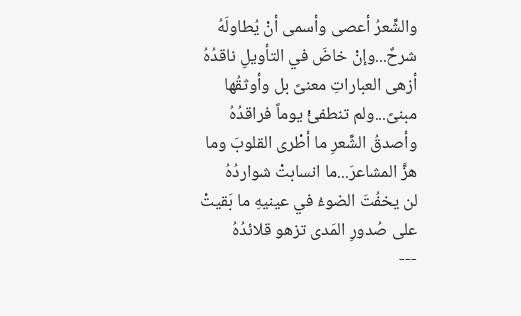والشِّعرُ أعصى وأسمى أنْ يُطاولَهُ
شرحٌ...وإنْ خاضَ في التأويلِ ناقدُهُ
أزهى العباراتِ معنىً بل وأوثقُها
مبنىً...ولم تنطفئْ يوماً فراقدُهُ
وأصدقُ الشِّعرِ ما أطْرى القلوبَ وما
هزَّ المشاعرَ...ما انسابتْ شواردُهُ
لن يخفُتَ الضوءُ في عينيهِ ما بَقيتْ
على صُدورِ المَدى تزهو قلائدُهُ
---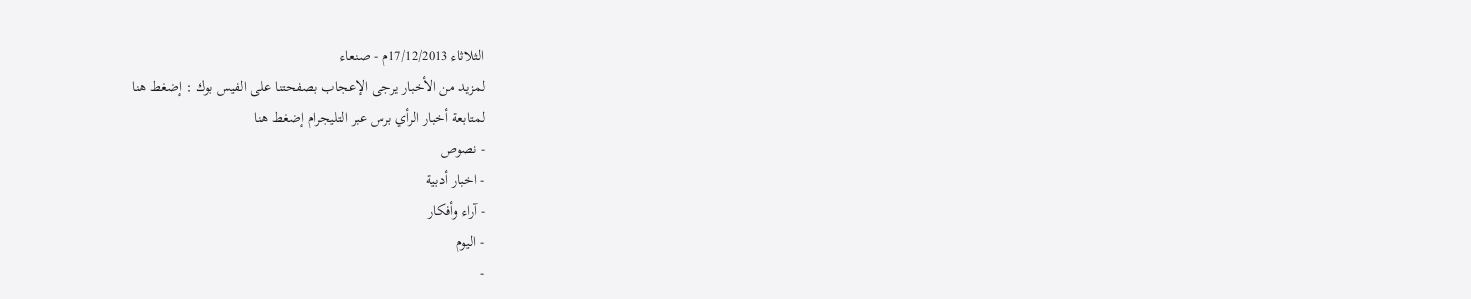الثلاثاء 17/12/2013م - صنعاء
لمزيد من الأخبار يرجى الإعجاب بصفحتنا على الفيس بوك : إضغط هنا
لمتابعة أخبار الرأي برس عبر التليجرام إضغط هنا
- نصوص
- اخبار أدبية
- آراء وأفكار
- اليوم
-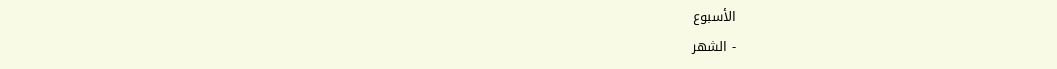الأسبوع
- الشهر